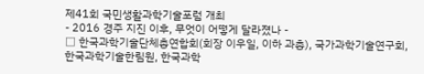제41회 국민생활과학기술포럼 개최
- 2016 경주 지진 이후, 무엇이 어떻게 달라졌나 -
□ 한국과학기술단체총연합회(회장 이우일, 이하 과총), 국가과학기술연구회, 한국과학기술한림원, 한국과학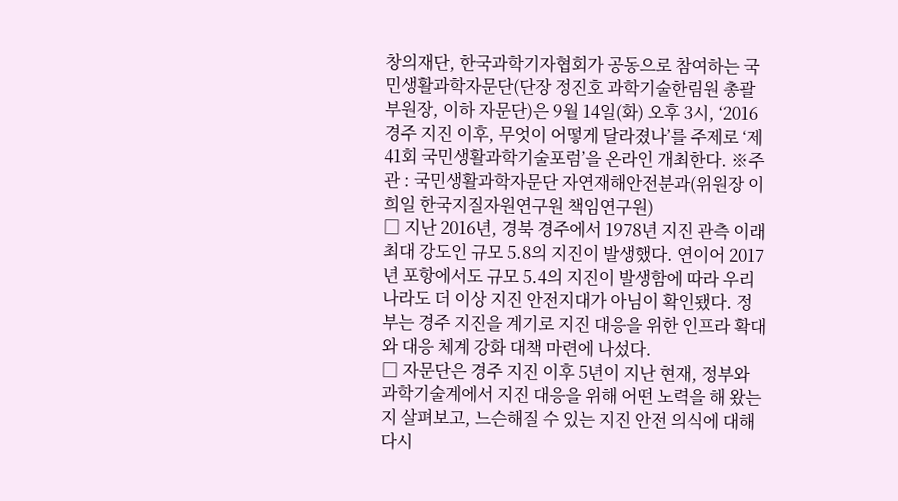창의재단, 한국과학기자협회가 공동으로 참여하는 국민생활과학자문단(단장 정진호 과학기술한림원 총괄부원장, 이하 자문단)은 9월 14일(화) 오후 3시, ‘2016 경주 지진 이후, 무엇이 어떻게 달라졌나’를 주제로 ‘제41회 국민생활과학기술포럼’을 온라인 개최한다. ※주관 : 국민생활과학자문단 자연재해안전분과(위원장 이희일 한국지질자원연구원 책임연구원)
□ 지난 2016년, 경북 경주에서 1978년 지진 관측 이래 최대 강도인 규모 5.8의 지진이 발생했다. 연이어 2017년 포항에서도 규모 5.4의 지진이 발생함에 따라 우리나라도 더 이상 지진 안전지대가 아님이 확인됐다. 정부는 경주 지진을 계기로 지진 대응을 위한 인프라 확대와 대응 체계 강화 대책 마련에 나섰다.
□ 자문단은 경주 지진 이후 5년이 지난 현재, 정부와 과학기술계에서 지진 대응을 위해 어떤 노력을 해 왔는지 살펴보고, 느슨해질 수 있는 지진 안전 의식에 대해 다시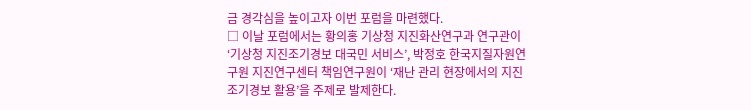금 경각심을 높이고자 이번 포럼을 마련했다.
□ 이날 포럼에서는 황의홍 기상청 지진화산연구과 연구관이 ‘기상청 지진조기경보 대국민 서비스’, 박정호 한국지질자원연구원 지진연구센터 책임연구원이 ‘재난 관리 현장에서의 지진조기경보 활용’을 주제로 발제한다.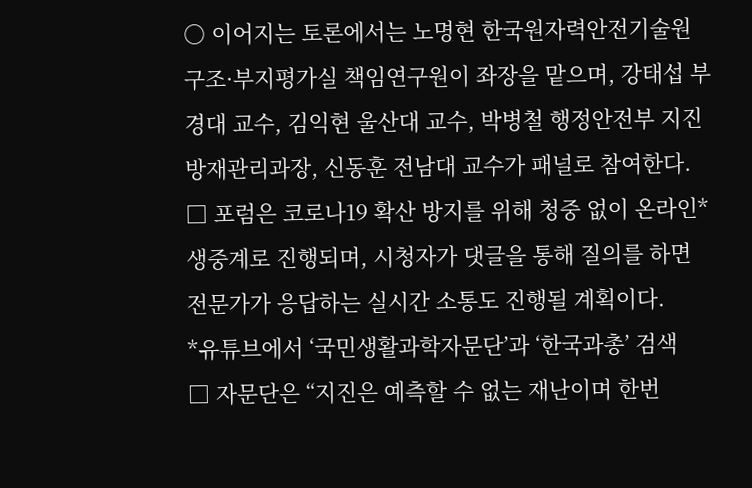○ 이어지는 토론에서는 노명현 한국원자력안전기술원 구조·부지평가실 책임연구원이 좌장을 맡으며, 강태섭 부경대 교수, 김익현 울산대 교수, 박병철 행정안전부 지진방재관리과장, 신동훈 전남대 교수가 패널로 참여한다.
□ 포럼은 코로나19 확산 방지를 위해 청중 없이 온라인* 생중계로 진행되며, 시청자가 댓글을 통해 질의를 하면 전문가가 응답하는 실시간 소통도 진행될 계획이다.
*유튜브에서 ‘국민생활과학자문단’과 ‘한국과총’ 검색
□ 자문단은 “지진은 예측할 수 없는 재난이며 한번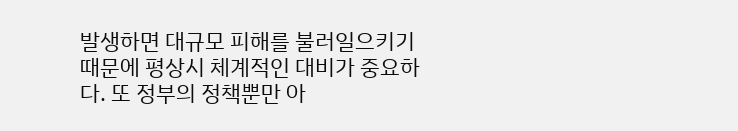발생하면 대규모 피해를 불러일으키기 때문에 평상시 체계적인 대비가 중요하다. 또 정부의 정책뿐만 아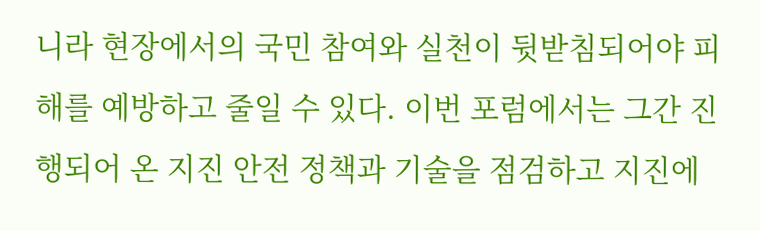니라 현장에서의 국민 참여와 실천이 뒷받침되어야 피해를 예방하고 줄일 수 있다. 이번 포럼에서는 그간 진행되어 온 지진 안전 정책과 기술을 점검하고 지진에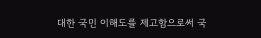대한 국민 이해도를 제고함으로써 국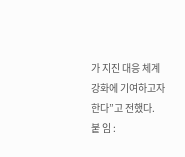가 지진 대응 체계 강화에 기여하고자 한다”고 전했다.
붙 임 :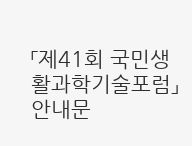「제41회 국민생활과학기술포럼」안내문